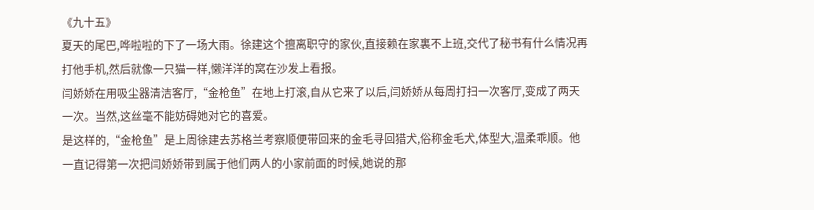《九十五》
夏天的尾巴,哗啦啦的下了一场大雨。徐建这个擅离职守的家伙,直接赖在家裏不上班,交代了秘书有什么情况再打他手机,然后就像一只猫一样,懒洋洋的窝在沙发上看报。
闫娇娇在用吸尘器清洁客厅,“金枪鱼”在地上打滚,自从它来了以后,闫娇娇从每周打扫一次客厅,变成了两天一次。当然,这丝毫不能妨碍她对它的喜爱。
是这样的,“金枪鱼”是上周徐建去苏格兰考察顺便带回来的金毛寻回猎犬,俗称金毛犬,体型大,温柔乖顺。他一直记得第一次把闫娇娇带到属于他们两人的小家前面的时候,她说的那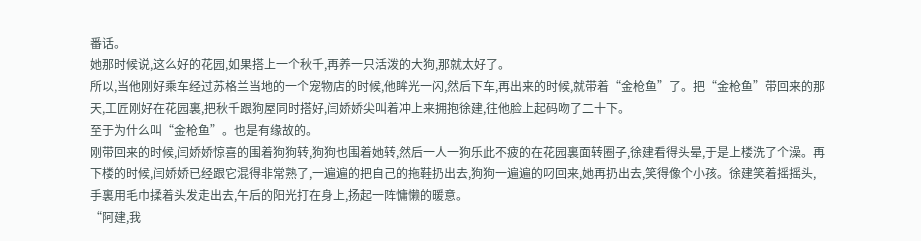番话。
她那时候说,这么好的花园,如果搭上一个秋千,再养一只活泼的大狗,那就太好了。
所以,当他刚好乘车经过苏格兰当地的一个宠物店的时候,他眸光一闪,然后下车,再出来的时候,就带着“金枪鱼”了。把“金枪鱼”带回来的那天,工匠刚好在花园裏,把秋千跟狗屋同时搭好,闫娇娇尖叫着冲上来拥抱徐建,往他脸上起码吻了二十下。
至于为什么叫“金枪鱼”。也是有缘故的。
刚带回来的时候,闫娇娇惊喜的围着狗狗转,狗狗也围着她转,然后一人一狗乐此不疲的在花园裏面转圈子,徐建看得头晕,于是上楼洗了个澡。再下楼的时候,闫娇娇已经跟它混得非常熟了,一遍遍的把自己的拖鞋扔出去,狗狗一遍遍的叼回来,她再扔出去,笑得像个小孩。徐建笑着摇摇头,手裏用毛巾揉着头发走出去,午后的阳光打在身上,扬起一阵慵懒的暖意。
“阿建,我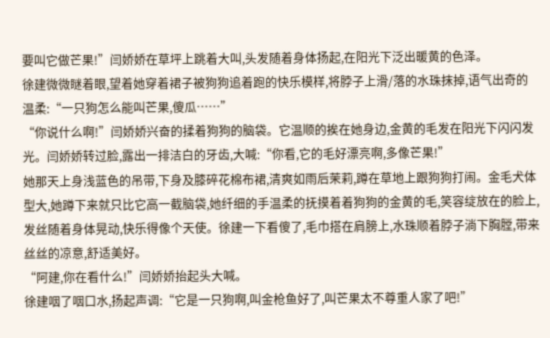要叫它做芒果!”闫娇娇在草坪上跳着大叫,头发随着身体扬起,在阳光下泛出暖黄的色泽。
徐建微微瞇着眼,望着她穿着裙子被狗狗追着跑的快乐模样,将脖子上滑/落的水珠抹掉,语气出奇的温柔:“一只狗怎么能叫芒果,傻瓜……”
“你说什么啊!”闫娇娇兴奋的揉着狗狗的脑袋。它温顺的挨在她身边,金黄的毛发在阳光下闪闪发光。闫娇娇转过脸,露出一排洁白的牙齿,大喊:“你看,它的毛好漂亮啊,多像芒果!”
她那天上身浅蓝色的吊带,下身及膝碎花棉布裙,清爽如雨后茉莉,蹲在草地上跟狗狗打闹。金毛犬体型大,她蹲下来就只比它高一截脑袋,她纤细的手温柔的抚摸着着狗狗的金黄的毛,笑容绽放在的脸上,发丝随着身体晃动,快乐得像个天使。徐建一下看傻了,毛巾搭在肩膀上,水珠顺着脖子淌下胸膛,带来丝丝的凉意,舒适美好。
“阿建,你在看什么!”闫娇娇抬起头大喊。
徐建咽了咽口水,扬起声调:“它是一只狗啊,叫金枪鱼好了,叫芒果太不尊重人家了吧!”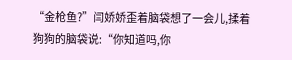“金枪鱼?”闫娇娇歪着脑袋想了一会儿,揉着狗狗的脑袋说:“你知道吗,你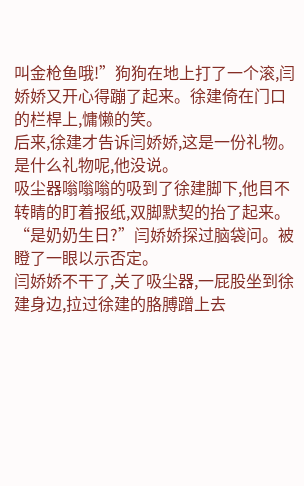叫金枪鱼哦!”狗狗在地上打了一个滚,闫娇娇又开心得蹦了起来。徐建倚在门口的栏桿上,慵懒的笑。
后来,徐建才告诉闫娇娇,这是一份礼物。是什么礼物呢,他没说。
吸尘器嗡嗡嗡的吸到了徐建脚下,他目不转睛的盯着报纸,双脚默契的抬了起来。
“是奶奶生日?”闫娇娇探过脑袋问。被瞪了一眼以示否定。
闫娇娇不干了,关了吸尘器,一屁股坐到徐建身边,拉过徐建的胳膊蹭上去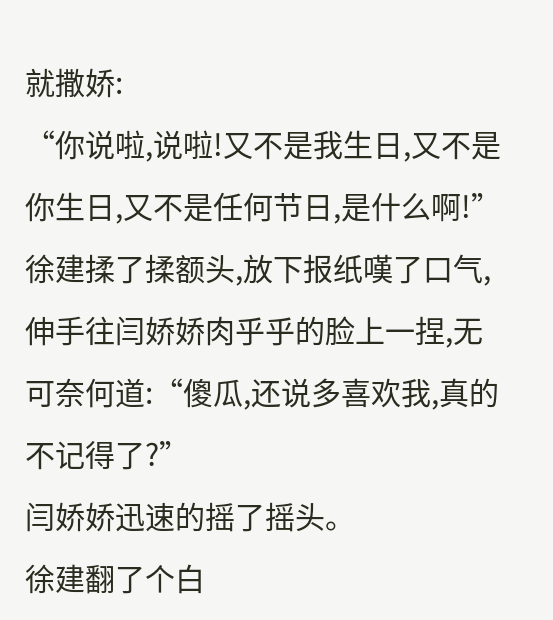就撒娇:
“你说啦,说啦!又不是我生日,又不是你生日,又不是任何节日,是什么啊!”
徐建揉了揉额头,放下报纸嘆了口气,伸手往闫娇娇肉乎乎的脸上一捏,无可奈何道:“傻瓜,还说多喜欢我,真的不记得了?”
闫娇娇迅速的摇了摇头。
徐建翻了个白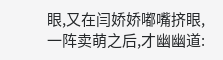眼,又在闫娇娇嘟嘴挤眼,一阵卖萌之后,才幽幽道: